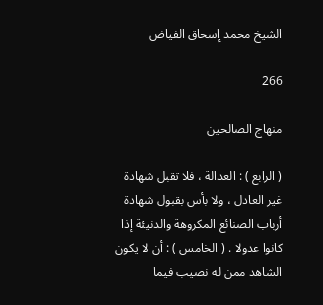الشيخ محمد إسحاق الفياض

266

منهاج الصالحين

( الرابع ) : العدالة ، فلا تقبل شهادة غير العادل ، ولا بأس بقبول شهادة أرباب الصنائع المكروهة والدنيئة إذا كانوا عدولا . ( الخامس ) : أن لا يكون الشاهد ممن له نصيب فيما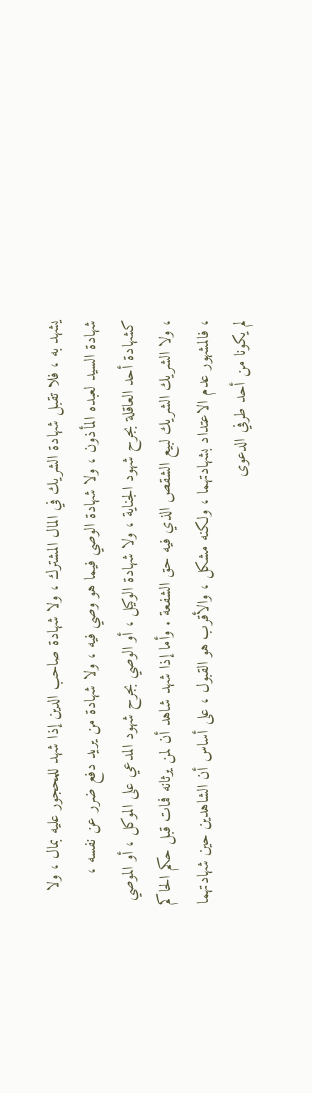يشهد به ، فلا تقبل شهادة الشريك في المال المشترك ، ولا شهادة صاحب الدين إذا شهد للمحجور عليه بمال ، ولا شهادة السيد لعبده المأذون ، ولا شهادة الوصي فيما هو وصي فيه ، ولا شهادة من يريد دفع ضرر عن نفسه ، كشهادة أحد العاقلة بجرح شهود الجناية ، ولا شهادة الوكيل ، أو الوصي بجرح شهود المدعي على الموكل ، أو الموصي ، ولا الشريك الشريك لبيع الشقص الذي فيه حق الشفعة . وأما إذا شهد شاهد أن لمن يرثانه فمات قبل حكم الحاكم ، فالمشهور عدم الاعتداد بشهادتهما ، ولكنه مشكل ، والأقرب هو القبول ، على أساس أن الشاهدين حين شهادتهما لم يكونا من أحد طرفي الدعوى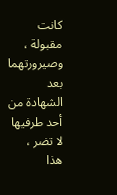كانت مقبولة ، وصيرورتهما بعد الشهادة من أحد طرفيها لا تضر ، هذا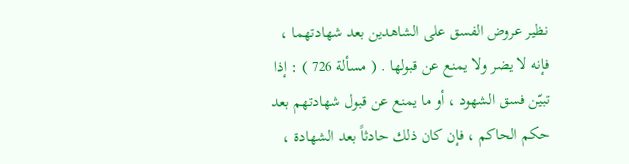نظير عروض الفسق على الشاهدين بعد شهادتهما ، فإنه لا يضر ولا يمنع عن قبولها . ( مسألة 726 ) : إذا تبيّن فسق الشهود ، أو ما يمنع عن قبول شهادتهم بعد حكم الحاكم ، فإن كان ذلك حادثاً بعد الشهادة ،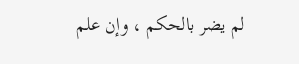لم يضر بالحكم ، وإن علم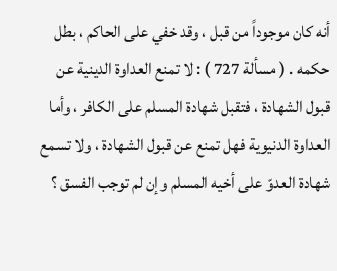أنه كان موجوداً من قبل ، وقد خفي على الحاكم ، بطل حكمه . ( مسألة 727 ) : لا تمنع العداوة الدينية عن قبول الشهادة ، فتقبل شهادة المسلم على الكافر ، وأما العداوة الدنيوية فهل تمنع عن قبول الشهادة ، ولا تسمع شهادة العدوّ على أخيه المسلم وإن لم توجب الفسق ؟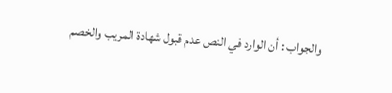والجواب : أن الوارد في النص عدم قبول شهادة المريب والخصم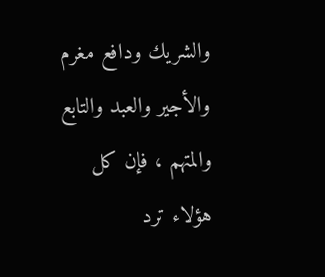والشريك ودافع مغرم والأجير والعبد والتابع والمتهم ، فإن كل هؤلاء ترد